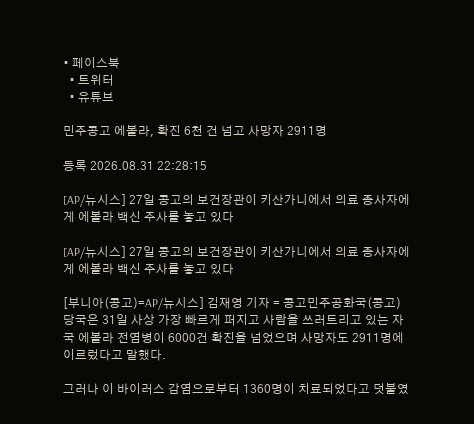• 페이스북
  • 트위터
  • 유튜브

민주콩고 에볼라, 확진 6천 건 넘고 사망자 2911명

등록 2026.08.31 22:28:15

[AP/뉴시스] 27일 콩고의 보건장관이 키산가니에서 의료 종사자에게 에볼라 백신 주사를 놓고 있다

[AP/뉴시스] 27일 콩고의 보건장관이 키산가니에서 의료 종사자에게 에볼라 백신 주사를 놓고 있다

[부니아(콩고)=AP/뉴시스] 김재영 기자 = 콩고민주공화국(콩고) 당국은 31일 사상 가장 빠르게 퍼지고 사람을 쓰러트리고 있는 자국 에볼라 전염병이 6000건 확진을 넘었으며 사망자도 2911명에 이르렀다고 말했다.

그러나 이 바이러스 감염으로부터 1360명이 치료되었다고 덧붙였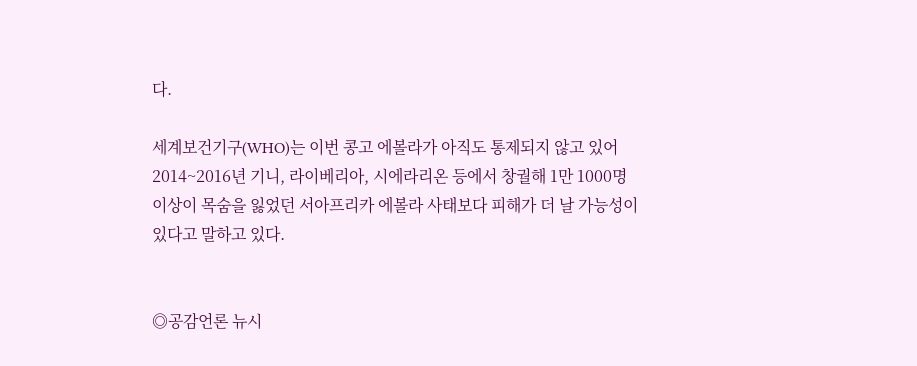다.

세계보건기구(WHO)는 이번 콩고 에볼라가 아직도 통제되지 않고 있어 2014~2016년 기니, 라이베리아, 시에라리온 등에서 창궐해 1만 1000명 이상이 목숨을 잃었던 서아프리카 에볼라 사태보다 피해가 더 날 가능성이 있다고 말하고 있다.


◎공감언론 뉴시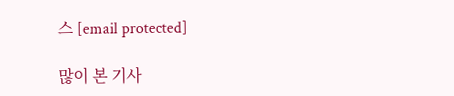스 [email protected]

많이 본 기사